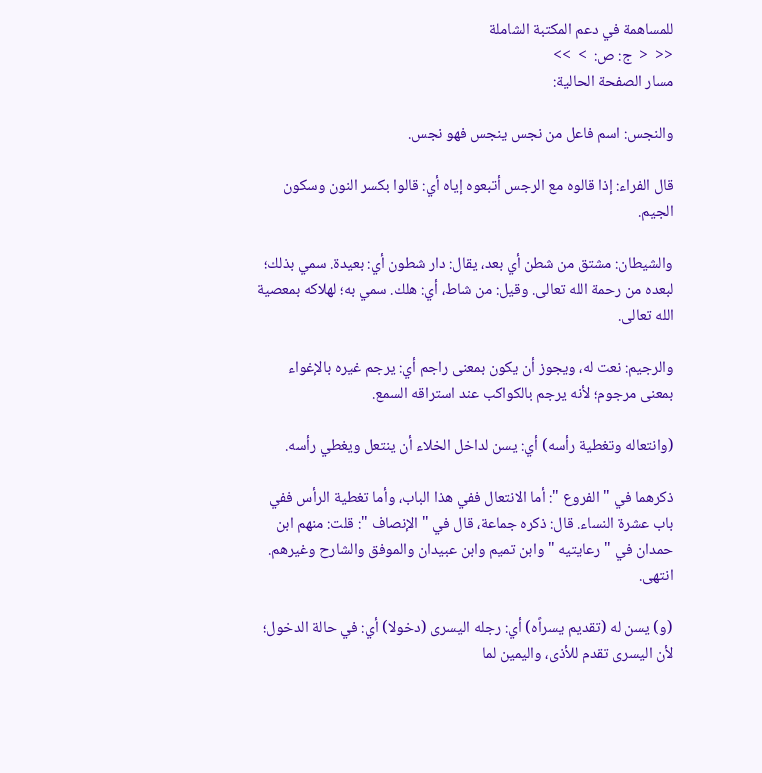للمساهمة في دعم المكتبة الشاملة
<<  <  ج: ص:  >  >>
مسار الصفحة الحالية:

والنجس: اسم فاعل من نجس ينجس فهو نجس.

قال الفراء: إذا قالوه مع الرجس أتبعوه إياه أي: قالوا بكسر النون وسكون الجيم.

والشيطان: مشتق من شطن أي بعد، يقال: دار شطون أي: بعيدة. سمي بذلك؛ لبعده من رحمة الله تعالى. وقيل: من شاط، أي: هلك. سمي به؛ لهلاكه بمعصية الله تعالى.

والرجيم: نعت له، ويجوز أن يكون بمعنى راجم أي: يرجم غيره بالإغواء بمعنى مرجوم؛ لأنه يرجم بالكواكب عند استراقه السمع.

(وانتعاله وتغطية رأسه) أي: يسن لداخل الخلاء أن ينتعل ويغطي رأسه.

ذكرهما في " الفروع ": أما الانتعال ففي هذا الباب، وأما تغطية الرأس ففي باب عشرة النساء. قال: ذكره جماعة، قال في " الإنصاف ": قلت: منهم ابن حمدان في " رعايتيه " وابن تميم وابن عبيدان والموفق والشارح وغيرهم. انتهى.

(و) يسن له (تقديم يسراًه) أي: رجله اليسرى (دخولا) أي: في حالة الدخول؛ لأن اليسرى تقدم للأذى، واليمين لما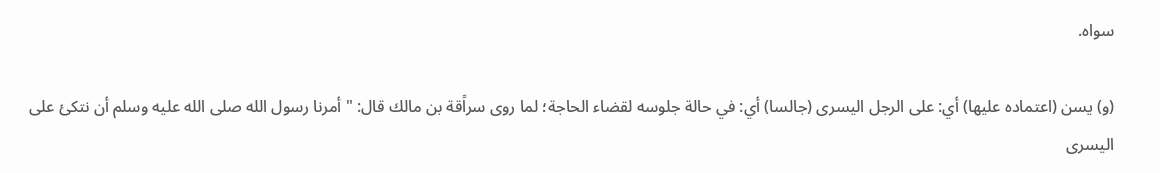سواه.

(و) يسن (اعتماده عليها) أي: على الرجل اليسرى (جالسا) أي: في حالة جلوسه لقضاء الحاجة؛ لما روى سراًقة بن مالك قال: " أمرنا رسول الله صلى الله عليه وسلم أن نتكئ على اليسرى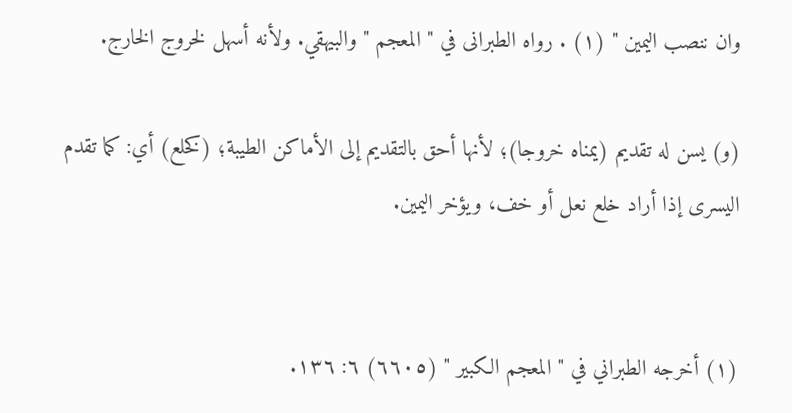وان ننصب اليمين " (١) . رواه الطبرانى في " المعجم " والبيهقي. ولأنه أسهل لخروج الخارج.

(و) يسن له تقديم (يمناه خروجا)؛ لأنها أحق بالتقديم إلى الأماكن الطيبة؛ (كخلع) أي: كما تقدم اليسرى إذا أراد خلع نعل أو خف، ويؤخر اليمين.


(١) أخرجه الطبراني في " المعجم الكبير " (٦٦٠٥) ٦: ١٣٦.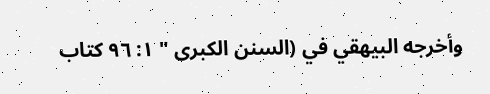وأخرجه البيهقي في (السنن الكبرى " ١: ٩٦ كتاب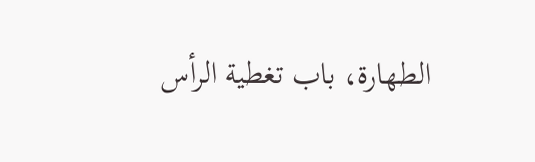الطهارة، باب تغطية الرأس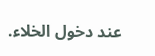عند دخول الخلاء.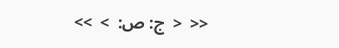<<  <  ج: ص:  >  >>